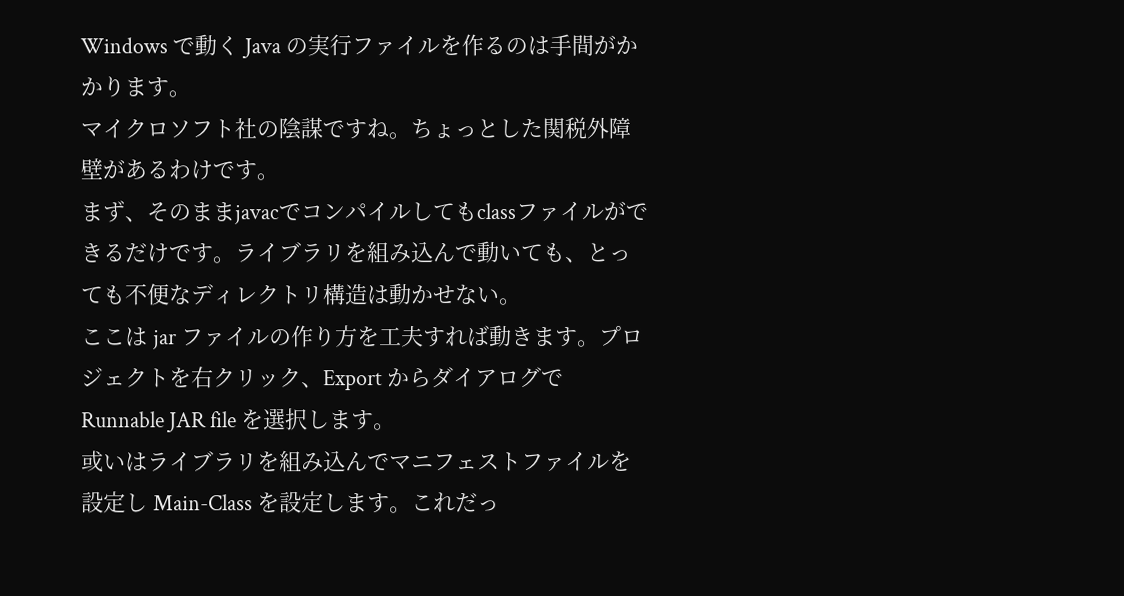Windows で動く Java の実行ファイルを作るのは手間がかかります。
マイクロソフト社の陰謀ですね。ちょっとした関税外障壁があるわけです。
まず、そのままjavacでコンパイルしてもclassファイルができるだけです。ライブラリを組み込んで動いても、とっても不便なディレクトリ構造は動かせない。
ここは jar ファイルの作り方を工夫すれば動きます。プロジェクトを右クリック、Export からダイアログで Runnable JAR file を選択します。
或いはライブラリを組み込んでマニフェストファイルを設定し Main-Class を設定します。これだっ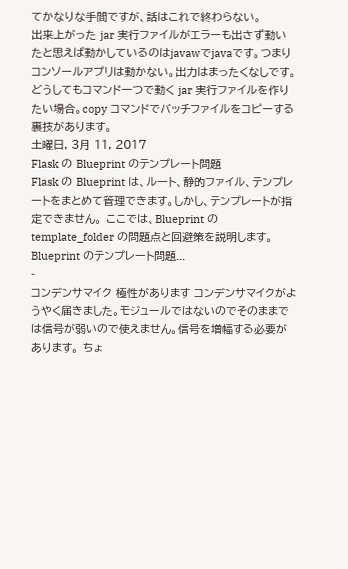てかなりな手間ですが、話はこれで終わらない。
出来上がった jar 実行ファイルがエラーも出さず動いたと思えば動かしているのはjavawでjavaです。つまりコンソールアプリは動かない。出力はまったくなしです。
どうしてもコマンド一つで動く jar 実行ファイルを作りたい場合。copy コマンドでバッチファイルをコピーする裏技があります。
土曜日, 3月 11, 2017
Flask の Blueprint のテンプレート問題
Flask の Blueprint は、ルート、静的ファイル、テンプレートをまとめて管理できます。しかし、テンプレートが指定できません。 ここでは、Blueprint の template_folder の問題点と回避策を説明します。 Blueprint のテンプレート問題...
-
コンデンサマイク 極性があります コンデンサマイクがようやく届きました。モジュールではないのでそのままでは信号が弱いので使えません。信号を増幅する必要があります。 ちょ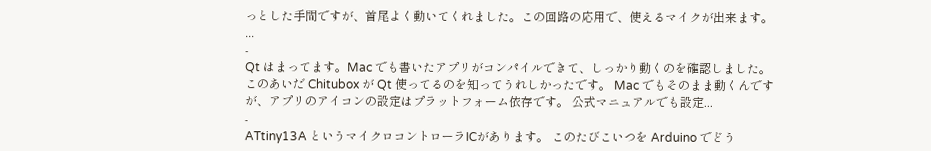っとした手間ですが、首尾よく動いてくれました。この回路の応用で、使えるマイクが出来ます。 ...
-
Qt はまってます。Mac でも書いたアプリがコンパイルできて、しっかり動くのを確認しました。このあいだ Chitubox が Qt 使ってるのを知ってうれしかったです。 Mac でもそのまま動くんですが、アプリのアイコンの設定はプラットフォーム依存です。 公式マニュアルでも設定...
-
ATtiny13A というマイクロコントローラICがあります。 このたびこいつを Arduino でどう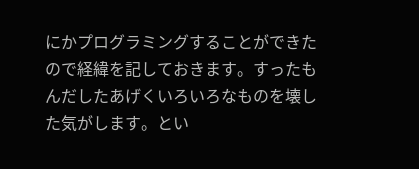にかプログラミングすることができたので経緯を記しておきます。すったもんだしたあげくいろいろなものを壊した気がします。とい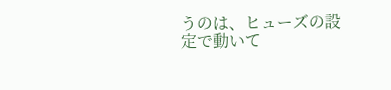うのは、ヒューズの設定で動いて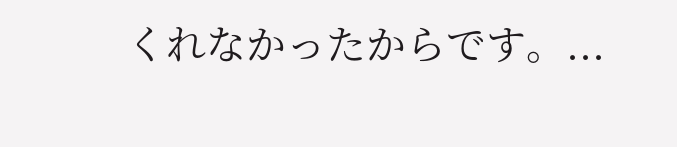くれなかったからです。...